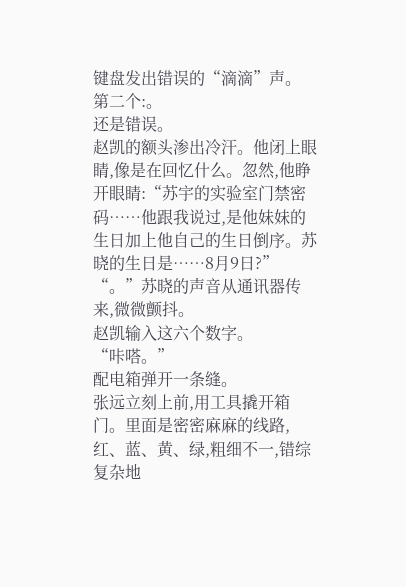键盘发出错误的“滴滴”声。
第二个:。
还是错误。
赵凯的额头渗出冷汗。他闭上眼睛,像是在回忆什么。忽然,他睁开眼睛:“苏宇的实验室门禁密码……他跟我说过,是他妹妹的生日加上他自己的生日倒序。苏晓的生日是……8月9日?”
“。”苏晓的声音从通讯器传来,微微颤抖。
赵凯输入这六个数字。
“咔嗒。”
配电箱弹开一条缝。
张远立刻上前,用工具撬开箱门。里面是密密麻麻的线路,红、蓝、黄、绿,粗细不一,错综复杂地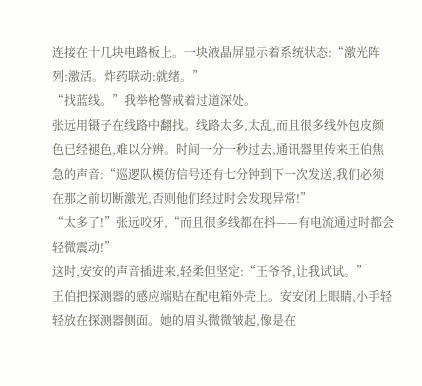连接在十几块电路板上。一块液晶屏显示着系统状态:“激光阵列:激活。炸药联动:就绪。”
“找蓝线。”我举枪警戒着过道深处。
张远用镊子在线路中翻找。线路太多,太乱,而且很多线外包皮颜色已经褪色,难以分辨。时间一分一秒过去,通讯器里传来王伯焦急的声音:“巡逻队模仿信号还有七分钟到下一次发送,我们必须在那之前切断激光,否则他们经过时会发现异常!”
“太多了!”张远咬牙,“而且很多线都在抖——有电流通过时都会轻微震动!”
这时,安安的声音插进来,轻柔但坚定:“王爷爷,让我试试。”
王伯把探测器的感应端贴在配电箱外壳上。安安闭上眼睛,小手轻轻放在探测器侧面。她的眉头微微皱起,像是在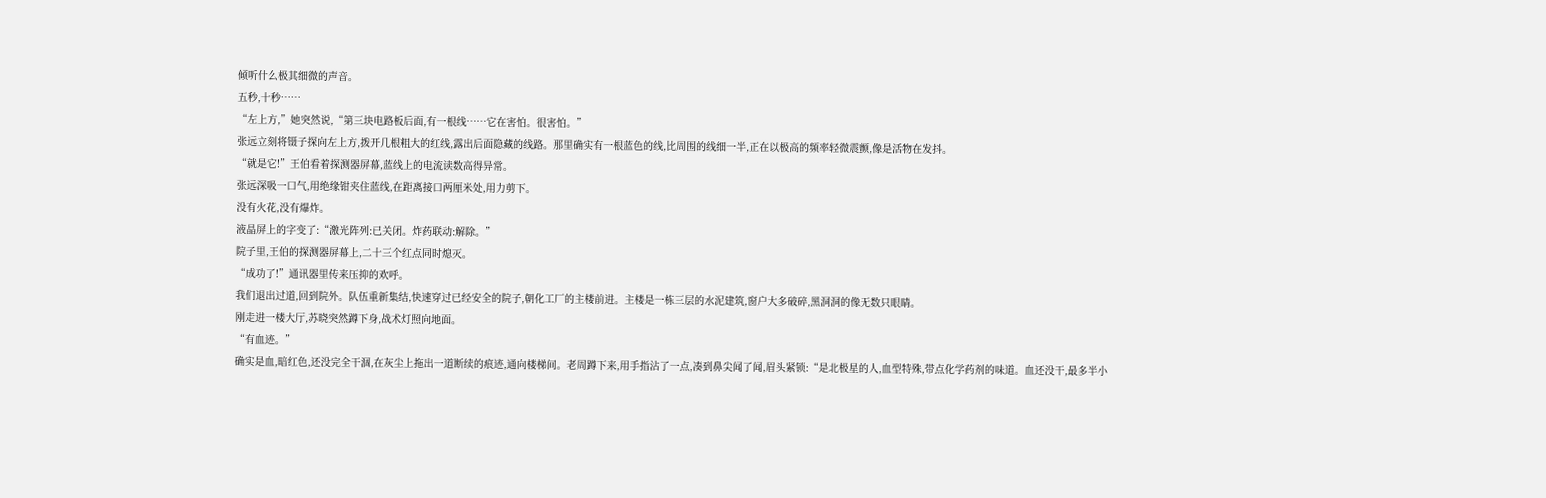倾听什么极其细微的声音。
五秒,十秒……
“左上方,”她突然说,“第三块电路板后面,有一根线……它在害怕。很害怕。”
张远立刻将镊子探向左上方,拨开几根粗大的红线,露出后面隐藏的线路。那里确实有一根蓝色的线,比周围的线细一半,正在以极高的频率轻微震颤,像是活物在发抖。
“就是它!”王伯看着探测器屏幕,蓝线上的电流读数高得异常。
张远深吸一口气,用绝缘钳夹住蓝线,在距离接口两厘米处,用力剪下。
没有火花,没有爆炸。
液晶屏上的字变了:“激光阵列:已关闭。炸药联动:解除。”
院子里,王伯的探测器屏幕上,二十三个红点同时熄灭。
“成功了!”通讯器里传来压抑的欢呼。
我们退出过道,回到院外。队伍重新集结,快速穿过已经安全的院子,朝化工厂的主楼前进。主楼是一栋三层的水泥建筑,窗户大多破碎,黑洞洞的像无数只眼睛。
刚走进一楼大厅,苏晓突然蹲下身,战术灯照向地面。
“有血迹。”
确实是血,暗红色,还没完全干涸,在灰尘上拖出一道断续的痕迹,通向楼梯间。老周蹲下来,用手指沾了一点,凑到鼻尖闻了闻,眉头紧锁:“是北极星的人,血型特殊,带点化学药剂的味道。血还没干,最多半小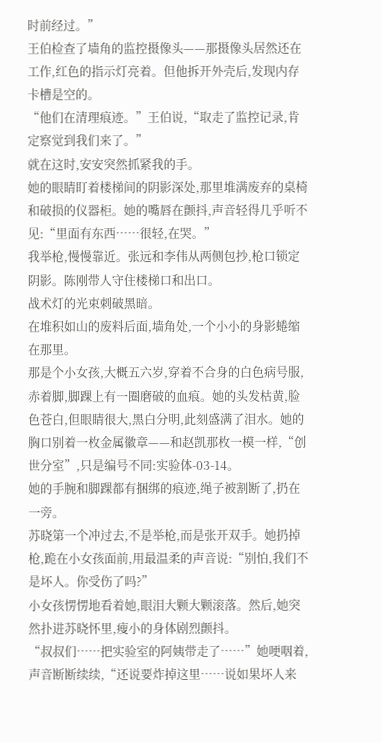时前经过。”
王伯检查了墙角的监控摄像头——那摄像头居然还在工作,红色的指示灯亮着。但他拆开外壳后,发现内存卡槽是空的。
“他们在清理痕迹。”王伯说,“取走了监控记录,肯定察觉到我们来了。”
就在这时,安安突然抓紧我的手。
她的眼睛盯着楼梯间的阴影深处,那里堆满废弃的桌椅和破损的仪器柜。她的嘴唇在颤抖,声音轻得几乎听不见:“里面有东西……很轻,在哭。”
我举枪,慢慢靠近。张远和李伟从两侧包抄,枪口锁定阴影。陈刚带人守住楼梯口和出口。
战术灯的光束刺破黑暗。
在堆积如山的废料后面,墙角处,一个小小的身影蜷缩在那里。
那是个小女孩,大概五六岁,穿着不合身的白色病号服,赤着脚,脚踝上有一圈磨破的血痕。她的头发枯黄,脸色苍白,但眼睛很大,黑白分明,此刻盛满了泪水。她的胸口别着一枚金属徽章——和赵凯那枚一模一样,“创世分室”,只是编号不同:实验体-03-14。
她的手腕和脚踝都有捆绑的痕迹,绳子被割断了,扔在一旁。
苏晓第一个冲过去,不是举枪,而是张开双手。她扔掉枪,跪在小女孩面前,用最温柔的声音说:“别怕,我们不是坏人。你受伤了吗?”
小女孩愣愣地看着她,眼泪大颗大颗滚落。然后,她突然扑进苏晓怀里,瘦小的身体剧烈颤抖。
“叔叔们……把实验室的阿姨带走了……”她哽咽着,声音断断续续,“还说要炸掉这里……说如果坏人来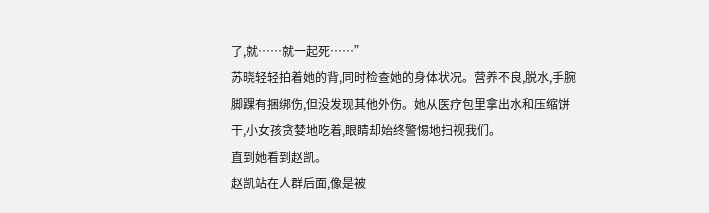了,就……就一起死……”
苏晓轻轻拍着她的背,同时检查她的身体状况。营养不良,脱水,手腕脚踝有捆绑伤,但没发现其他外伤。她从医疗包里拿出水和压缩饼干,小女孩贪婪地吃着,眼睛却始终警惕地扫视我们。
直到她看到赵凯。
赵凯站在人群后面,像是被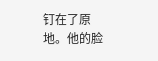钉在了原地。他的脸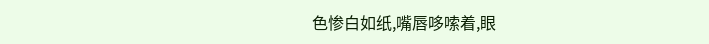色惨白如纸,嘴唇哆嗦着,眼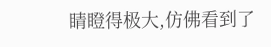睛瞪得极大,仿佛看到了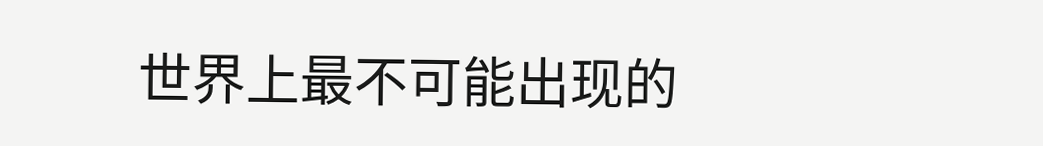世界上最不可能出现的